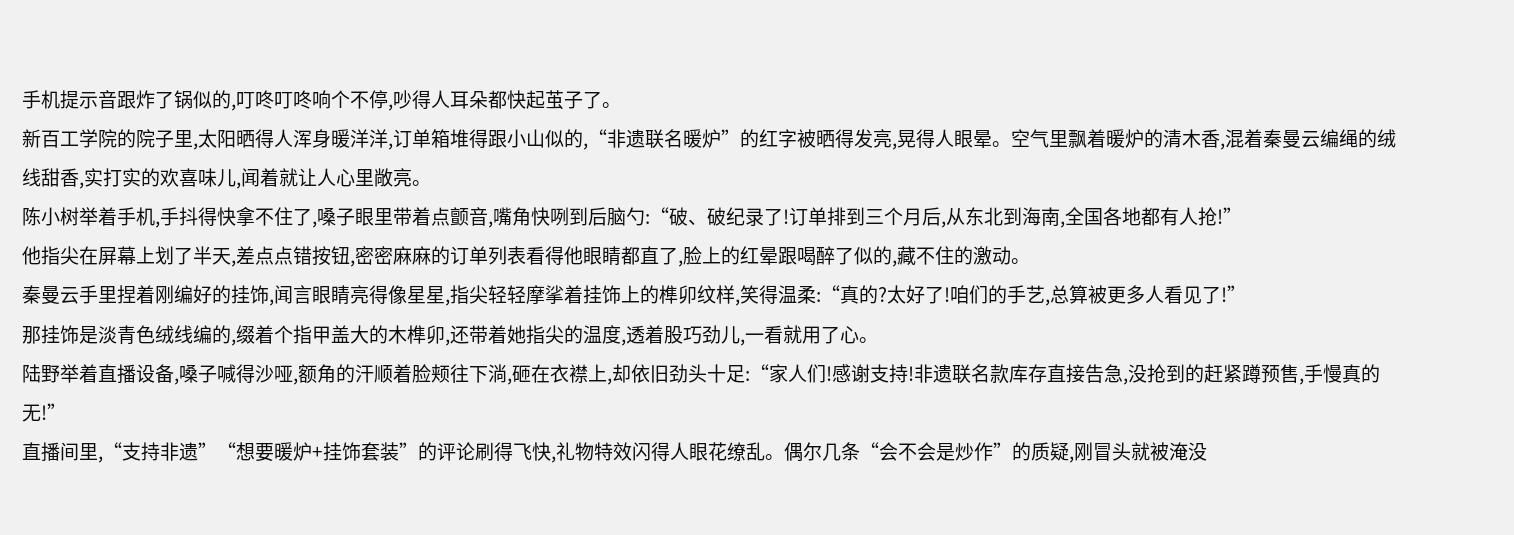手机提示音跟炸了锅似的,叮咚叮咚响个不停,吵得人耳朵都快起茧子了。
新百工学院的院子里,太阳晒得人浑身暖洋洋,订单箱堆得跟小山似的,“非遗联名暖炉”的红字被晒得发亮,晃得人眼晕。空气里飘着暖炉的清木香,混着秦曼云编绳的绒线甜香,实打实的欢喜味儿,闻着就让人心里敞亮。
陈小树举着手机,手抖得快拿不住了,嗓子眼里带着点颤音,嘴角快咧到后脑勺:“破、破纪录了!订单排到三个月后,从东北到海南,全国各地都有人抢!”
他指尖在屏幕上划了半天,差点点错按钮,密密麻麻的订单列表看得他眼睛都直了,脸上的红晕跟喝醉了似的,藏不住的激动。
秦曼云手里捏着刚编好的挂饰,闻言眼睛亮得像星星,指尖轻轻摩挲着挂饰上的榫卯纹样,笑得温柔:“真的?太好了!咱们的手艺,总算被更多人看见了!”
那挂饰是淡青色绒线编的,缀着个指甲盖大的木榫卯,还带着她指尖的温度,透着股巧劲儿,一看就用了心。
陆野举着直播设备,嗓子喊得沙哑,额角的汗顺着脸颊往下淌,砸在衣襟上,却依旧劲头十足:“家人们!感谢支持!非遗联名款库存直接告急,没抢到的赶紧蹲预售,手慢真的无!”
直播间里,“支持非遗”“想要暖炉+挂饰套装”的评论刷得飞快,礼物特效闪得人眼花缭乱。偶尔几条“会不会是炒作”的质疑,刚冒头就被淹没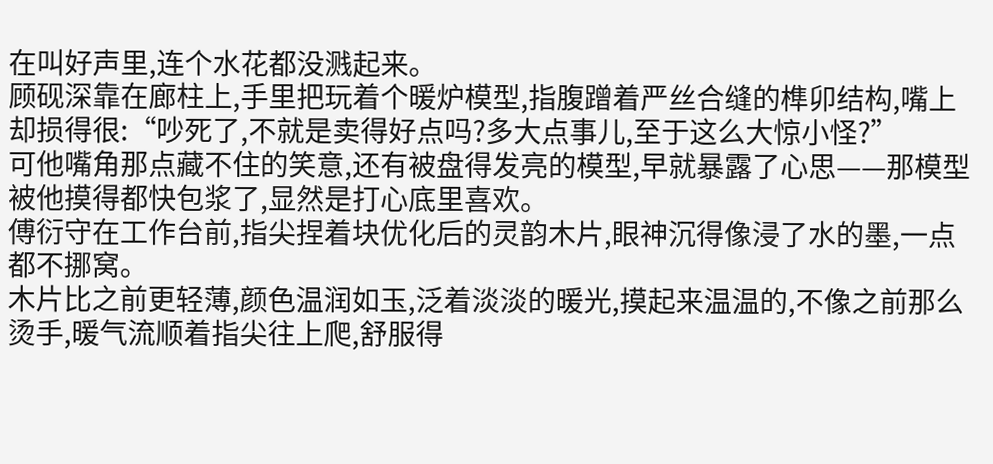在叫好声里,连个水花都没溅起来。
顾砚深靠在廊柱上,手里把玩着个暖炉模型,指腹蹭着严丝合缝的榫卯结构,嘴上却损得很:“吵死了,不就是卖得好点吗?多大点事儿,至于这么大惊小怪?”
可他嘴角那点藏不住的笑意,还有被盘得发亮的模型,早就暴露了心思——那模型被他摸得都快包浆了,显然是打心底里喜欢。
傅衍守在工作台前,指尖捏着块优化后的灵韵木片,眼神沉得像浸了水的墨,一点都不挪窝。
木片比之前更轻薄,颜色温润如玉,泛着淡淡的暖光,摸起来温温的,不像之前那么烫手,暖气流顺着指尖往上爬,舒服得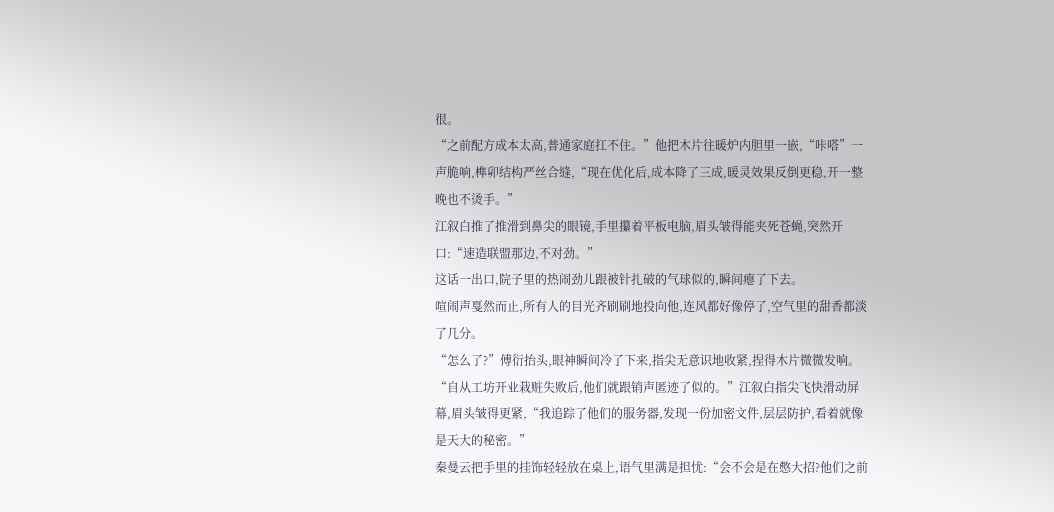很。
“之前配方成本太高,普通家庭扛不住。”他把木片往暖炉内胆里一嵌,“咔嗒”一声脆响,榫卯结构严丝合缝,“现在优化后,成本降了三成,暖灵效果反倒更稳,开一整晚也不烫手。”
江叙白推了推滑到鼻尖的眼镜,手里攥着平板电脑,眉头皱得能夹死苍蝇,突然开口:“速造联盟那边,不对劲。”
这话一出口,院子里的热闹劲儿跟被针扎破的气球似的,瞬间瘪了下去。
喧闹声戛然而止,所有人的目光齐刷刷地投向他,连风都好像停了,空气里的甜香都淡了几分。
“怎么了?”傅衍抬头,眼神瞬间冷了下来,指尖无意识地收紧,捏得木片微微发响。
“自从工坊开业栽赃失败后,他们就跟销声匿迹了似的。”江叙白指尖飞快滑动屏幕,眉头皱得更紧,“我追踪了他们的服务器,发现一份加密文件,层层防护,看着就像是天大的秘密。”
秦曼云把手里的挂饰轻轻放在桌上,语气里满是担忧:“会不会是在憋大招?他们之前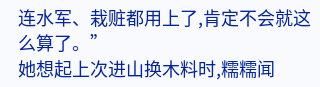连水军、栽赃都用上了,肯定不会就这么算了。”
她想起上次进山换木料时,糯糯闻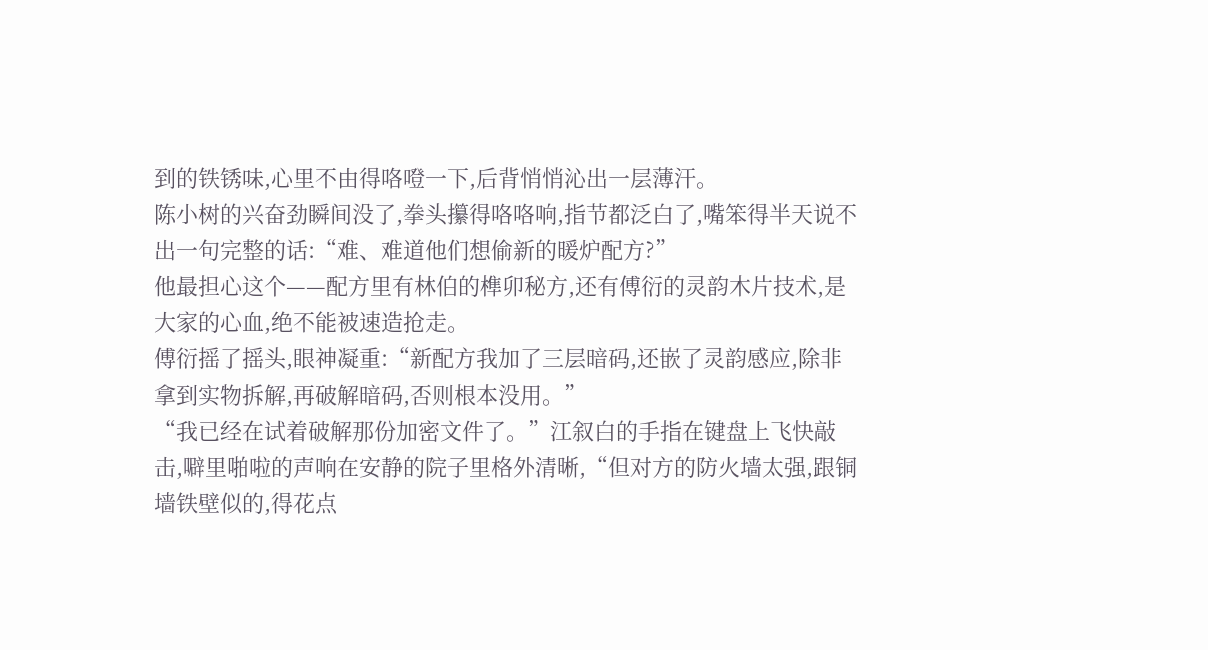到的铁锈味,心里不由得咯噔一下,后背悄悄沁出一层薄汗。
陈小树的兴奋劲瞬间没了,拳头攥得咯咯响,指节都泛白了,嘴笨得半天说不出一句完整的话:“难、难道他们想偷新的暖炉配方?”
他最担心这个——配方里有林伯的榫卯秘方,还有傅衍的灵韵木片技术,是大家的心血,绝不能被速造抢走。
傅衍摇了摇头,眼神凝重:“新配方我加了三层暗码,还嵌了灵韵感应,除非拿到实物拆解,再破解暗码,否则根本没用。”
“我已经在试着破解那份加密文件了。”江叙白的手指在键盘上飞快敲击,噼里啪啦的声响在安静的院子里格外清晰,“但对方的防火墙太强,跟铜墙铁壁似的,得花点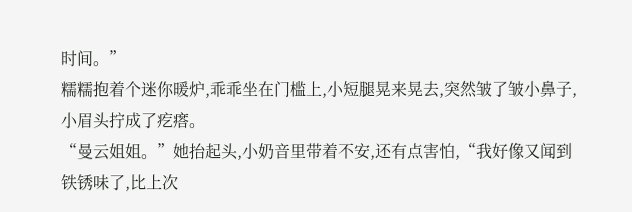时间。”
糯糯抱着个迷你暖炉,乖乖坐在门槛上,小短腿晃来晃去,突然皱了皱小鼻子,小眉头拧成了疙瘩。
“曼云姐姐。”她抬起头,小奶音里带着不安,还有点害怕,“我好像又闻到铁锈味了,比上次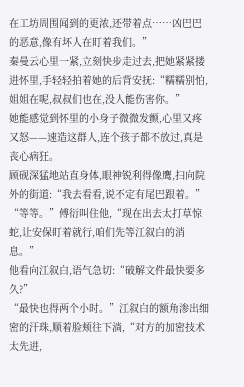在工坊周围闻到的更浓,还带着点……凶巴巴的恶意,像有坏人在盯着我们。”
秦曼云心里一紧,立刻快步走过去,把她紧紧搂进怀里,手轻轻拍着她的后背安抚:“糯糯别怕,姐姐在呢,叔叔们也在,没人能伤害你。”
她能感觉到怀里的小身子微微发颤,心里又疼又怒——速造这群人,连个孩子都不放过,真是丧心病狂。
顾砚深猛地站直身体,眼神锐利得像鹰,扫向院外的街道:“我去看看,说不定有尾巴跟着。”
“等等。”傅衍叫住他,“现在出去太打草惊蛇,让安保盯着就行,咱们先等江叙白的消息。”
他看向江叙白,语气急切:“破解文件最快要多久?”
“最快也得两个小时。”江叙白的额角渗出细密的汗珠,顺着脸颊往下淌,“对方的加密技术太先进,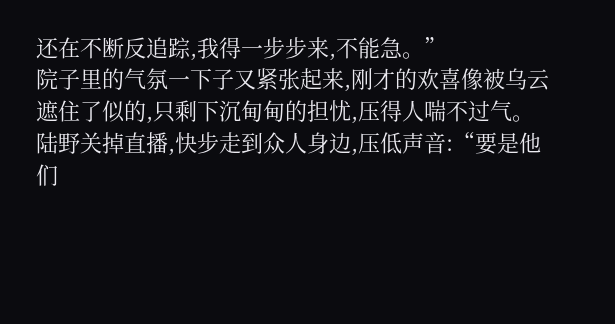还在不断反追踪,我得一步步来,不能急。”
院子里的气氛一下子又紧张起来,刚才的欢喜像被乌云遮住了似的,只剩下沉甸甸的担忧,压得人喘不过气。
陆野关掉直播,快步走到众人身边,压低声音:“要是他们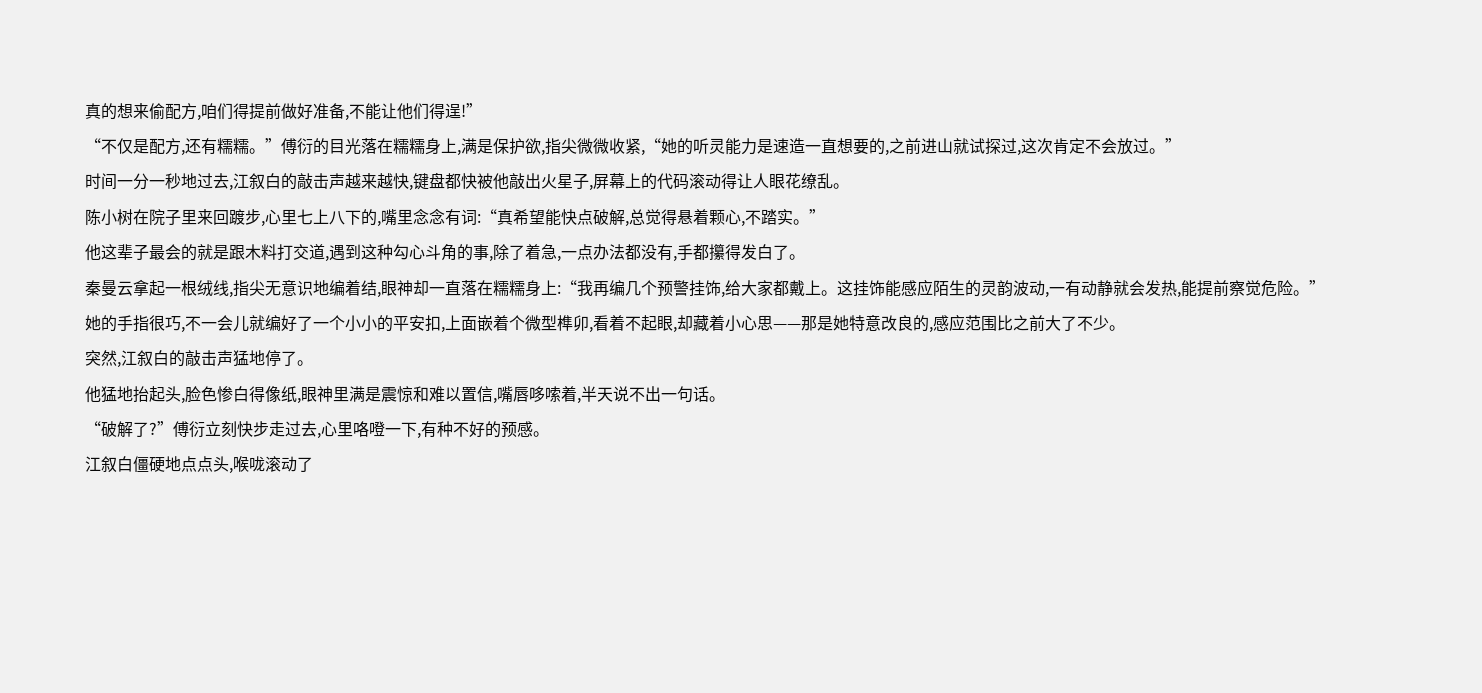真的想来偷配方,咱们得提前做好准备,不能让他们得逞!”
“不仅是配方,还有糯糯。”傅衍的目光落在糯糯身上,满是保护欲,指尖微微收紧,“她的听灵能力是速造一直想要的,之前进山就试探过,这次肯定不会放过。”
时间一分一秒地过去,江叙白的敲击声越来越快,键盘都快被他敲出火星子,屏幕上的代码滚动得让人眼花缭乱。
陈小树在院子里来回踱步,心里七上八下的,嘴里念念有词:“真希望能快点破解,总觉得悬着颗心,不踏实。”
他这辈子最会的就是跟木料打交道,遇到这种勾心斗角的事,除了着急,一点办法都没有,手都攥得发白了。
秦曼云拿起一根绒线,指尖无意识地编着结,眼神却一直落在糯糯身上:“我再编几个预警挂饰,给大家都戴上。这挂饰能感应陌生的灵韵波动,一有动静就会发热,能提前察觉危险。”
她的手指很巧,不一会儿就编好了一个小小的平安扣,上面嵌着个微型榫卯,看着不起眼,却藏着小心思——那是她特意改良的,感应范围比之前大了不少。
突然,江叙白的敲击声猛地停了。
他猛地抬起头,脸色惨白得像纸,眼神里满是震惊和难以置信,嘴唇哆嗦着,半天说不出一句话。
“破解了?”傅衍立刻快步走过去,心里咯噔一下,有种不好的预感。
江叙白僵硬地点点头,喉咙滚动了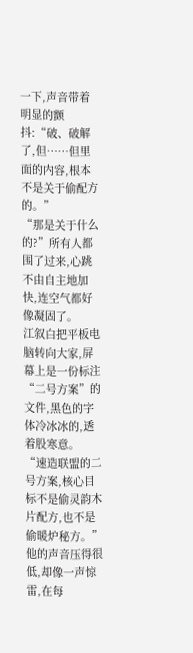一下,声音带着明显的颤抖:“破、破解了,但……但里面的内容,根本不是关于偷配方的。”
“那是关于什么的?”所有人都围了过来,心跳不由自主地加快,连空气都好像凝固了。
江叙白把平板电脑转向大家,屏幕上是一份标注“二号方案”的文件,黑色的字体冷冰冰的,透着股寒意。
“速造联盟的二号方案,核心目标不是偷灵韵木片配方,也不是偷暖炉秘方。”
他的声音压得很低,却像一声惊雷,在每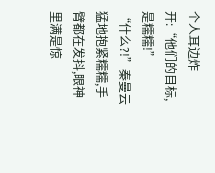个人耳边炸开:“他们的目标,是糯糯!”
“什么?!”秦曼云猛地抱紧糯糯,手臂都在发抖,眼神里满是惊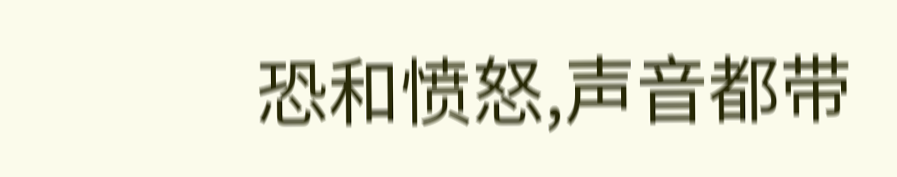恐和愤怒,声音都带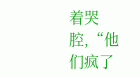着哭腔,“他们疯了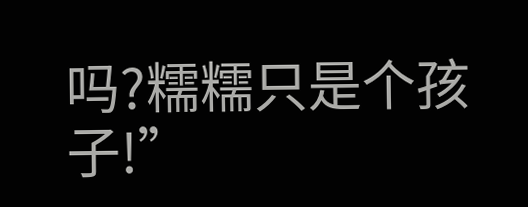吗?糯糯只是个孩子!”